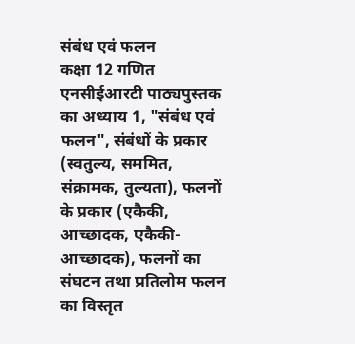संबंध एवं फलन
कक्षा 12 गणित एनसीईआरटी पाठ्यपुस्तक का अध्याय 1, "संबंध एवं फलन", संबंधों के प्रकार (स्वतुल्य, सममित, संक्रामक, तुल्यता), फलनों के प्रकार (एकैकी, आच्छादक, एकैकी-आच्छादक), फलनों का संघटन तथा प्रतिलोम फलन का विस्तृत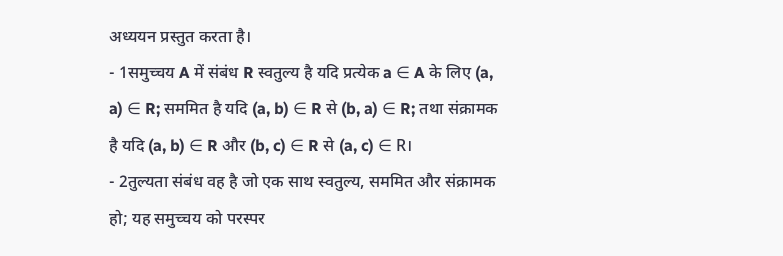अध्ययन प्रस्तुत करता है।
- 1समुच्चय A में संबंध R स्वतुल्य है यदि प्रत्येक a ∈ A के लिए (a, a) ∈ R; सममित है यदि (a, b) ∈ R से (b, a) ∈ R; तथा संक्रामक है यदि (a, b) ∈ R और (b, c) ∈ R से (a, c) ∈ R।
- 2तुल्यता संबंध वह है जो एक साथ स्वतुल्य, सममित और संक्रामक हो; यह समुच्चय को परस्पर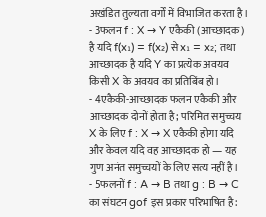अखंडित तुल्यता वर्गों में विभाजित करता है।
- 3फलन f : X → Y एकैकी (आच्छादक) है यदि f(x₁) = f(x₂) से x₁ = x₂; तथा आच्छादक है यदि Y का प्रत्येक अवयव किसी X के अवयव का प्रतिबिंब हो।
- 4एकैकी-आच्छादक फलन एकैकी और आच्छादक दोनों होता है; परिमित समुच्चय X के लिए f : X → X एकैकी होगा यदि और केवल यदि वह आच्छादक हो — यह गुण अनंत समुच्चयों के लिए सत्य नहीं है।
- 5फलनों f : A → B तथा g : B → C का संघटन gof इस प्रकार परिभाषित है: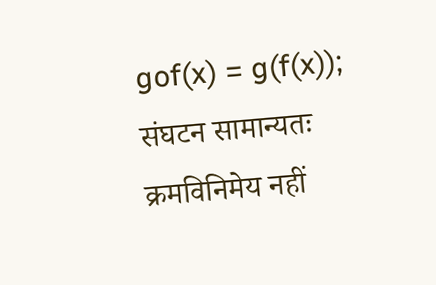gof(x) = g(f(x)); संघटन सामान्यतः क्रमविनिमेय नहीं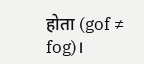होता (gof ≠ fog)।